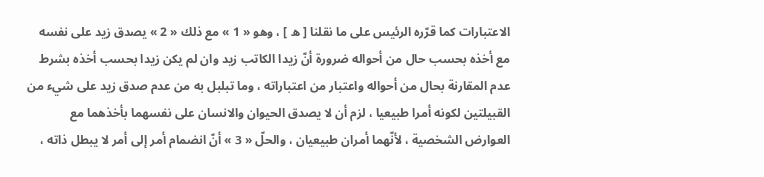الاعتبارات كما قرّره الرئيس على ما نقلنا [ ه ] ، وهو « 1 » مع ذلك « 2 » يصدق زيد على نفسه مع أخذه بحسب حال من أحواله ضرورة أنّ زيدا الكاتب زيد وان لم يكن زيدا بحسب أخذه بشرط عدم المقارنة بحال من أحواله واعتبار من اعتباراته ، وما تبلبل به من عدم صدق زيد على شيء من القبيلتين لكونه أمرا طبيعيا ، لزم أن لا يصدق الحيوان والانسان على نفسهما بأخذهما مع العوارض الشخصية ، لأنّهما أمران طبيعيان ، والحلّ « 3 » أنّ انضمام أمر إلى أمر لا يبطل ذاته ،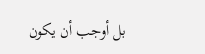بل أوجب أن يكون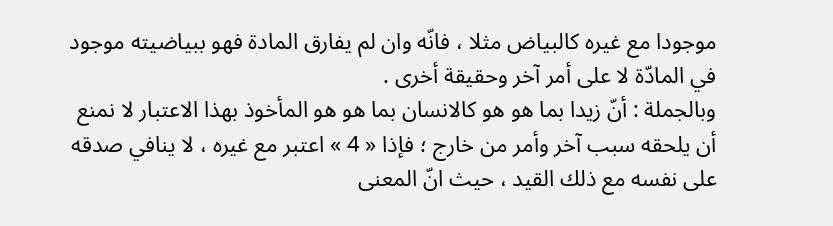موجودا مع غيره كالبياض مثلا ، فانّه وان لم يفارق المادة فهو ببياضيته موجود في المادّة لا على أمر آخر وحقيقة أخرى .
وبالجملة : أنّ زيدا بما هو هو كالانسان بما هو هو المأخوذ بهذا الاعتبار لا نمنع أن يلحقه سبب آخر وأمر من خارج ؛ فإذا « 4 » اعتبر مع غيره ، لا ينافي صدقه على نفسه مع ذلك القيد ، حيث انّ المعنى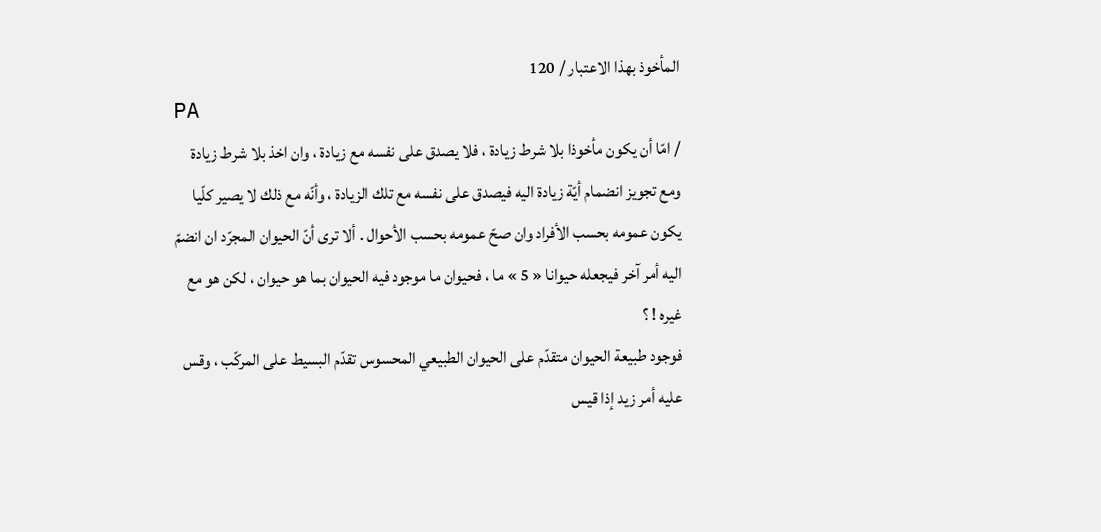المأخوذ بهذا الاعتبار / 120
PA
/ امّا أن يكون مأخوذا بلا شرط زيادة ، فلا يصدق على نفسه مع زيادة ، وان اخذ بلا شرط زيادة ومع تجويز انضمام أيّة زيادة اليه فيصدق على نفسه مع تلك الزيادة ، وأنّه مع ذلك لا يصير كلّيا يكون عمومه بحسب الأفراد وان صحّ عمومه بحسب الأحوال . ألا ترى أنّ الحيوان المجرّد ان انضمّ اليه أمر آخر فيجعله حيوانا « 5 » ما ، فحيوان ما موجود فيه الحيوان بما هو حيوان ، لكن هو مع غيره ! ؟
فوجود طبيعة الحيوان متقدّم على الحيوان الطبيعي المحسوس تقدّم البسيط على المركّب ، وقس عليه أمر زيد إذا قيس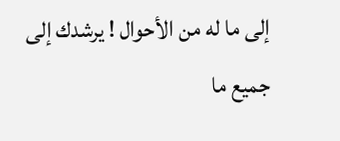إلى ما له من الأحوال ! يرشدك إلى جميع ما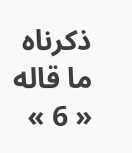ذكرناه ما قاله « 6 »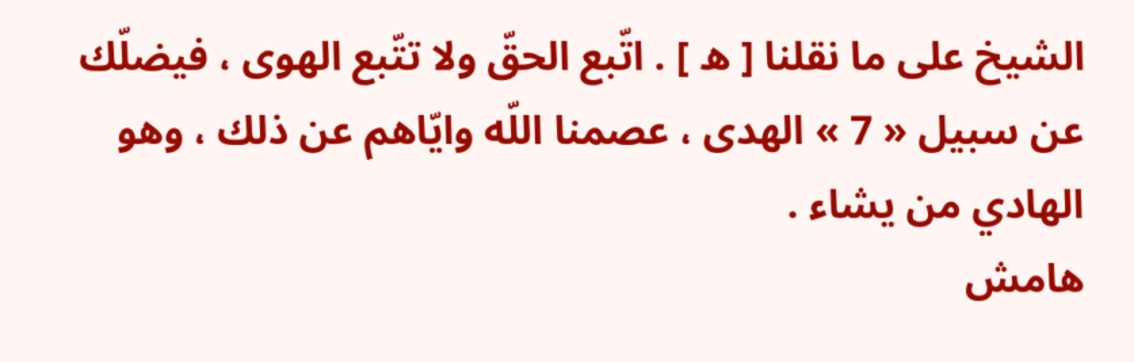الشيخ على ما نقلنا [ ه ] . اتّبع الحقّ ولا تتّبع الهوى ، فيضلّك عن سبيل « 7 » الهدى ، عصمنا اللّه وايّاهم عن ذلك ، وهو الهادي من يشاء .
هامش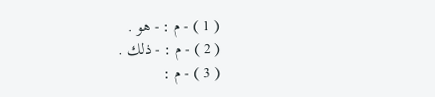( 1 ) - م : - هو .
( 2 ) - م : - ذلك .
( 3 ) - م :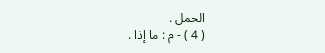الحمل .
( 4 ) - م : ما إذا .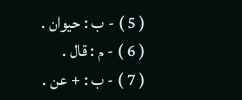( 5 ) - ب : حيوان .
( 6 ) - م : قال .
( 7 ) - ب : + عن .